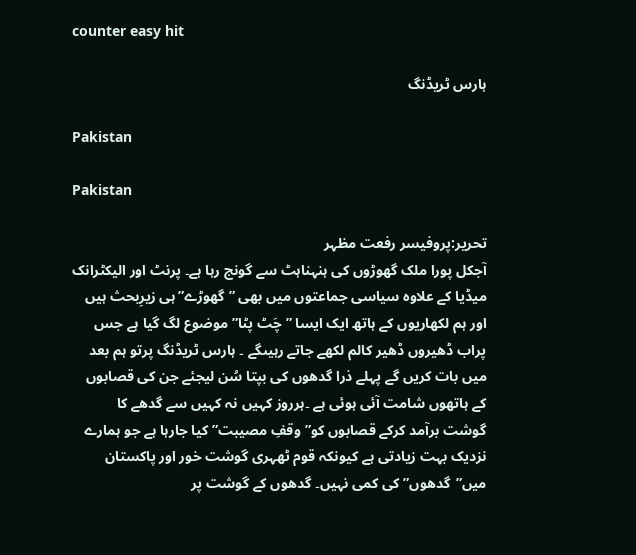counter easy hit

ہارس ٹریڈنگ

Pakistan

Pakistan

تحریر:پروفیسر رفعت مظہر
آجکل پورا ملک گھوڑوں کی ہنہناہٹ سے گونج رہا ہے۔ پرنٹ اور الیکٹرانک میڈیا کے علاوہ سیاسی جماعتوں میں بھی ”گھوڑے”ہی زیرِبحث ہیں اور ہم لکھاریوں کے ہاتھ ایک ایسا ”چَٹ پٹا” موضوع لگ گیا ہے جس پراب ڈھیروں ڈھیر کالم لکھے جاتے رہیںگے ۔ ہارس ٹریڈنگ پرتو ہم بعد میں بات کریں گے پہلے ذرا گدھوں کی بپتا سُن لیجئے جن کی قصابوں کے ہاتھوں شامت آئی ہوئی ہے ۔ہرروز کہیں نہ کہیں سے گدھے کا گوشت برآمد کرکے قصابوں کو”وقفِ مصیبت”کیا جارہا ہے جو ہمارے نزدیک بہت زیادتی ہے کیونکہ قوم ٹھہری گوشت خور اور پاکستان میں”گدھوں”کی کمی نہیں۔ گدھوں کے گوشت پر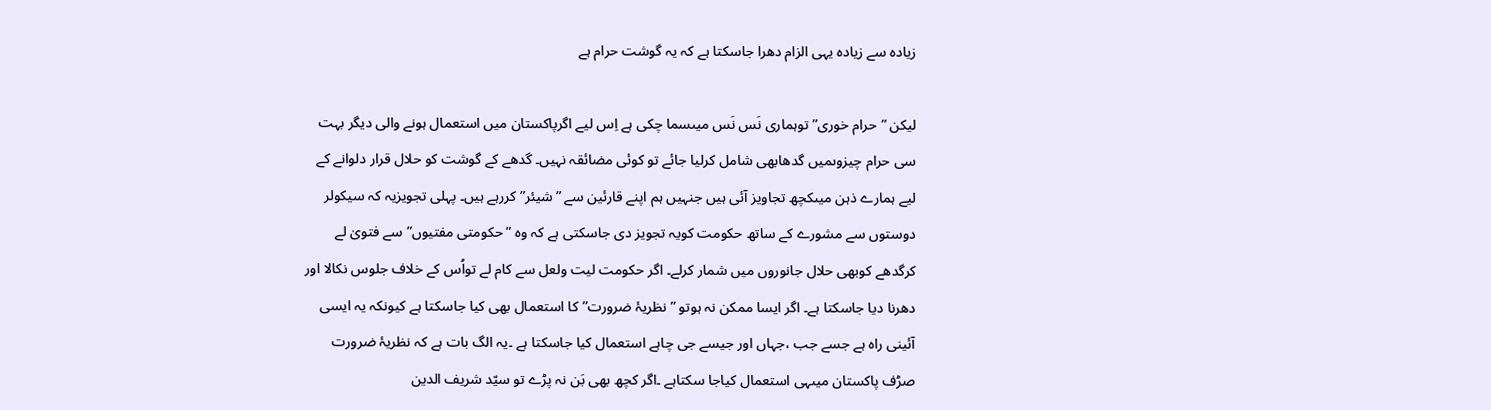زیادہ سے زیادہ یہی الزام دھرا جاسکتا ہے کہ یہ گوشت حرام ہے

لیکن ”حرام خوری” توہماری نَس نَس میںسما چکی ہے اِس لیے اگرپاکستان میں استعمال ہونے والی دیگر بہت سی حرام چیزوںمیں گدھابھی شامل کرلیا جائے تو کوئی مضائقہ نہیں۔ گدھے کے گوشت کو حلال قرار دلوانے کے لیے ہمارے ذہن میںکچھ تجاویز آئی ہیں جنہیں ہم اپنے قارئین سے ”شیئر” کررہے ہیں۔ پہلی تجویزیہ کہ سیکولر دوستوں سے مشورے کے ساتھ حکومت کویہ تجویز دی جاسکتی ہے کہ وہ ”حکومتی مفتیوں”سے فتویٰ لے کرگدھے کوبھی حلال جانوروں میں شمار کرلے۔ اگر حکومت لیت ولعل سے کام لے تواُس کے خلاف جلوس نکالا اور دھرنا دیا جاسکتا ہے۔ اگر ایسا ممکن نہ ہوتو ”نظریۂ ضرورت”کا استعمال بھی کیا جاسکتا ہے کیونکہ یہ ایسی آئینی راہ ہے جسے جب ،جہاں اور جیسے جی چاہے استعمال کیا جاسکتا ہے ۔یہ الگ بات ہے کہ نظریۂ ضرورت صڑف پاکستان میںہی استعمال کیاجا سکتاہے ۔اگر کچھ بھی بَن نہ پڑے تو سیّد شریف الدین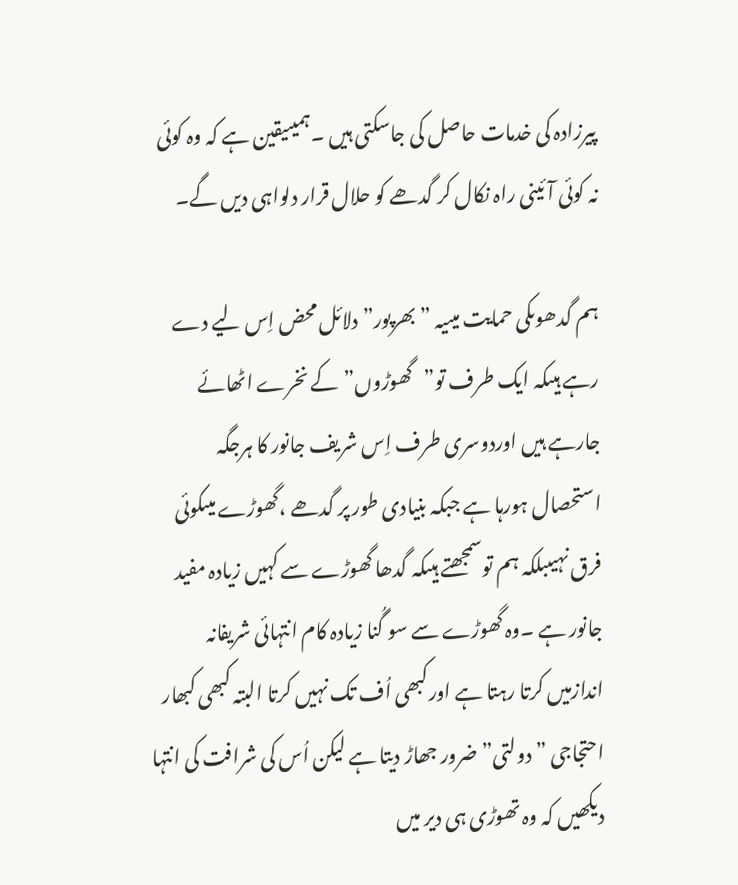پیرزادہ کی خدمات حاصل کی جاسکتی ہیں ۔ہمیںیقین ہے کہ وہ کوئی نہ کوئی آئینی راہ نکال کر گدھے کو حلال قرار دلواہی دیں گے۔

ہم گدھوںکی حمایت میںیہ ”بھرپور”دلائل محض اِس لیے دے رہے ہیںکہ ایک طرف تو”گھوڑوں”کے نخرے اٹھائے جارہے ہیں اوردوسری طرف اِس شریف جانور کا ہرجگہ استحصال ہورہا ہے جبکہ بنیادی طور پر گدھے ،گھوڑے میںکوئی فرق نہیںبلکہ ہم توسمجھتے ہیںکہ گدھا گھوڑے سے کہیں زیادہ مفید جانور ہے ۔وہ گھوڑے سے سو گُنا زیادہ کام انتہائی شریفانہ اندازمیں کرتا رہتا ہے اورکبھی اُف تک نہیں کرتا البتہ کبھی کبھار احتجاجی ”دولتی”ضرور جھاڑ دیتا ہے لیکن اُس کی شرافت کی انتہا دیکھیں کہ وہ تھوڑی ہی دیر میں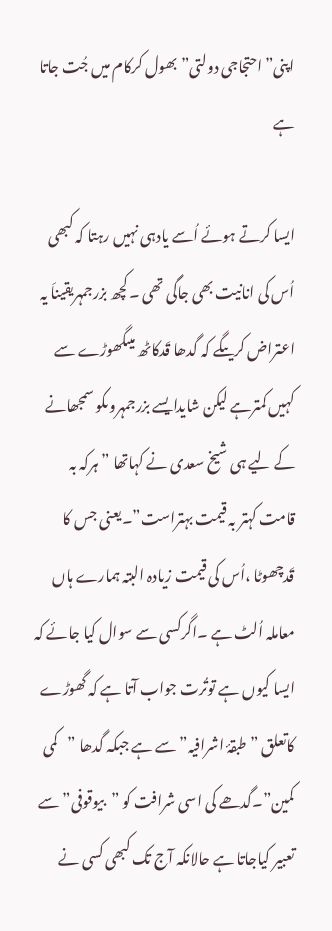اپنی”احتجاجی دولتی” بھول کرکام میں جُت جاتا ہے

ایسا کرتے ہوئے اُسے یادہی نہیں رہتا کہ کبھی اُس کی انانیت بھی جاگی تھی ۔کچھ بزرجمہریقیناَ یہ اعتراض کریںگے کہ گدھا قَدکاٹھ میںگھوڑے سے کہیں کمترہے لیکن شایدایسے بزرجمہروںکو سمجھانے کے لیے ہی شیخ سعدی نے کہاتھا ”ہرکہ بہ قامت کہتر بہ قیمت بہتراست”۔یعنی جس کا قَدچھوٹا ،اُس کی قیمت زیادہ البتہ ہمارے ہاں معاملہ اُلٹ ہے ۔اگرکسی سے سوال کیا جائے کہ ایسا کیوں ہے توتُرت جواب آتا ہے کہ گھوڑے کاتعلق ”طبقۂ اشرافیہ” سے ہے جبکہ گدھا ”کمی کمین”۔گدھے کی اسی شرافت کو ”بیوقوفی”سے تعبیر کیاجاتا ہے حالانکہ آج تک کبھی کسی نے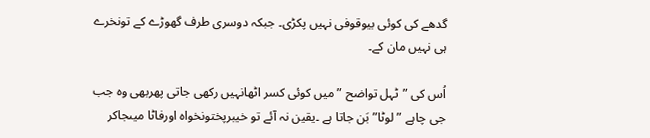گدھے کی کوئی بیوقوفی نہیں پکڑی۔ جبکہ دوسری طرف گھوڑے کے تونخرے ہی نہیں مان کے۔

اُس کی ”ٹہل تواضح ”میں کوئی کسر اٹھانہیں رکھی جاتی پھربھی وہ جب جی چاہے ” لوٹا” بَن جاتا ہے ۔یقین نہ آئے تو خیبرپختونخواہ اورفاٹا میںجاکر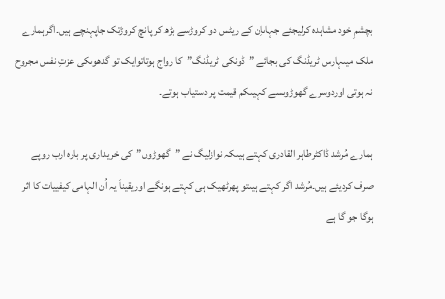بچشمِ خود مشاہدہ کرلیجئے جہاںاِن کے ریٹس دو کروڑسے بڑھ کر پانچ کروڑتک جاپہنچے ہیں۔اگرہمارے ملک میںہارس ٹریڈنگ کی بجائے ”ڈونکی ٹریڈنگ”کا رواج ہوتاتوایک تو گدھوںکی عزتِ نفس مجروح نہ ہوتی اوردوسرے گھوڑوںسے کہیںکم قیمت پر دستیاب ہوتے۔

ہمارے مُرشد ڈاکٹرطاہر القادری کہتے ہیںکہ نوازلیگ نے ”گھوڑوں”کی خریداری پر بارہ ارب روپے صرف کردیئے ہیں۔مُرشد اگر کہتے ہیںتو پھرٹھیک ہی کہتے ہونگے اوریقیناَ یہ اُن الہامی کیفییات کا اثر ہوگا جو گا ہے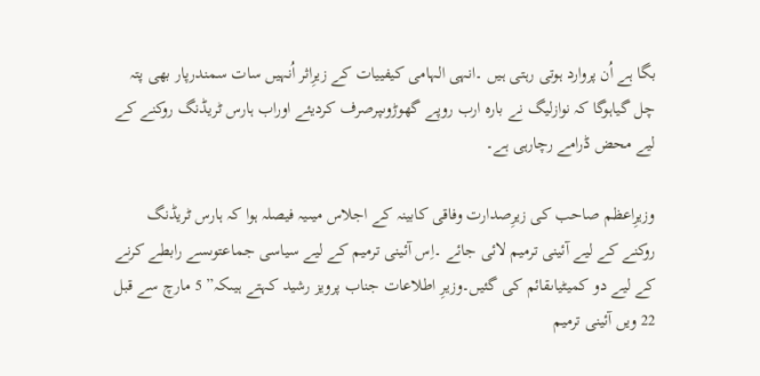بگا ہے اُن پروارد ہوتی رہتی ہیں ۔انہی الہامی کیفییات کے زیرِاثر اُنہیں سات سمندرپار بھی پتہ چل گیاہوگا کہ نوازلیگ نے بارہ ارب روپے گھوڑوںپرصرف کردیئے اوراب ہارس ٹریڈنگ روکنے کے لیے محض ڈرامے رچارہی ہے۔

وزیرِاعظم صاحب کی زیرِصدارت وفاقی کابینہ کے اجلاس میںیہ فیصلہ ہوا کہ ہارس ٹریڈنگ روکنے کے لیے آئینی ترمیم لائی جائے ۔اِس آئینی ترمیم کے لیے سیاسی جماعتوںسے رابطے کرنے کے لیے دو کمیٹیاںقائم کی گئیں۔وزیرِ اطلاعات جناب پرویز رشید کہتے ہیںکہ” 5 مارچ سے قبل 22 ویں آئینی ترمیم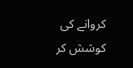کروانے کی کوشش کر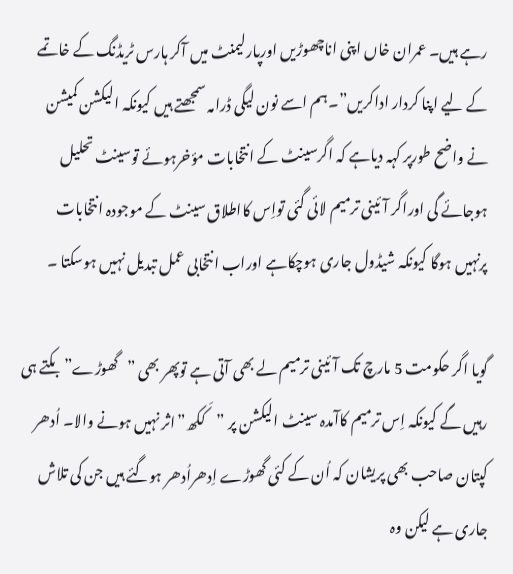رہے ہیں۔ عمران خاں اپنی اناچھوڑیں اورپارلیمنٹ میں آکر ہارس ٹریڈنگ کے خاتمے کے لیے اپنا کردار اداکریں”۔ہم اسے نون لیگی ڈرامہ سمجھتے ہیں کیونکہ الیکشن کمیشن نے واضح طورپر کہہ دیاہے کہ اگرسینٹ کے انتخابات مؤخرہوئے توسینٹ تحلیل ہوجائے گی اوراگر آئینی ترمیم لائی گئی تواِس کااطلاق سینٹ کے موجودہ انتخابات پرنہیں ہوگا کیونکہ شیڈول جاری ہوچکاہے اوراب انتخابی عمل تبدیل نہیں ہوسکتا ۔

گویا اگر حکومت 5 مارچ تک آئینی ترمیم لے بھی آتی ہے توپھر بھی ”گھوڑے”بکتے ہی رہیں گے کیونکہ اِس ترمیم کاآمدہ سینٹ الیکشن پر ”کَکھ”اثر نہیں ہونے والا۔ اُدھر کپتان صاحب بھی پریشان کہ اُن کے کئی گھوڑے اِدھراُدھر ہوگئے ہیں جن کی تلاش جاری ہے لیکن وہ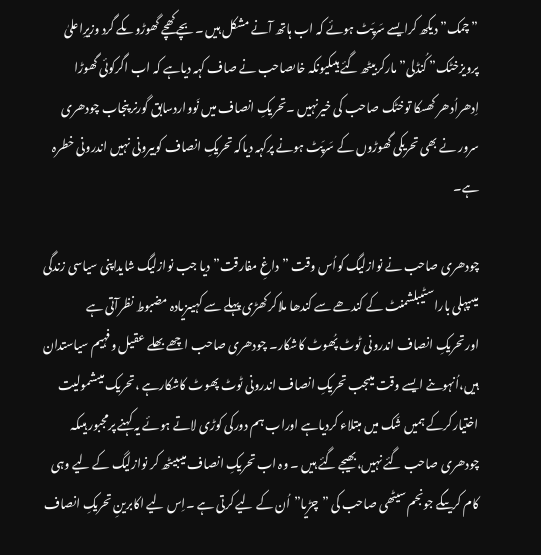”چمک” دیکھ کرایسے سَرپَٹ ہوئے کہ اب ہاتھ آنے مشکل ہیں ۔بچے کھچے گھوڑوںکے گرد وزیرِاعلیٰ پرویزخٹک” کُنڈلی” مارکربیٹھ گئے ہیںکیونکہ خاںصاحب نے صاف کہہ دیاہے کہ اب اگرکوئی گھوڑا اِدھراُدھر کھسکا توخٹک صاحب کی خیرنہیں ۔تحریکِ انصاف میں نَوواردسابق گورنر پنجاب چودھری سرور نے بھی تحریکی گھوڑوں کے سَرپَٹ ہونے پرکہہ دیاکہ تحریکِ انصاف کوبیرونی نہیں اندرونی خطرہ ہے۔

چودھری صاحب نے نوازلیگ کواُس وقت ”داغِ مفارقت”دیا جب نوازلیگ شایداپنی سیاسی زندگی میںپہلی باراسٹیبلشمنٹ کے کندھے سے کندھا ملاکر کھڑی پہلے سے کہیںزیادہ مضبوط نظرآتی ہے اورتحریکِ انصاف اندرونی ٹوٹ پُھوٹ کاشکار۔ چودھری صاحب اچھے بھلے عقیل وفہیم سیاستدان ہیں،اُنہوںنے ایسے وقت میںجب تحریکِ انصاف اندرونی ٹوٹ پھوٹ کاشکارہے ،تحریک میںشمولیت اختیارکرکے ہمیں شَک میں مبتلاء کردیاہے اوراب ہم دورکی کوڑی لاتے ہوئے یہ کہنے پرمجبور ہیںکہ چودھری صاحب گئے نہیں،بھیجے گئے ہیں ۔ وہ اب تحریکِ انصاف میںبیٹھ کر نوازلیگ کے لیے وہی کام کریںگے جونجم سیٹھی صاحب کی ”چڑیا”اُن کے لیے کرتی ہے ۔اِس لیے اکابرینِ تحریکِ انصاف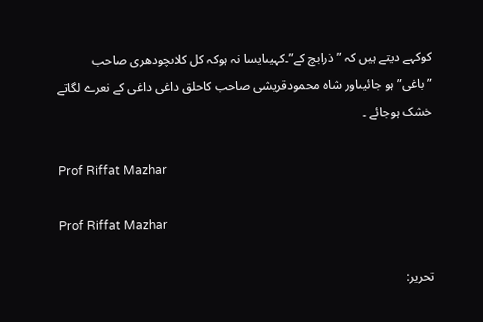کوکہے دیتے ہیں کہ ”ذرابچ کے”۔کہیںایسا نہ ہوکہ کل کلاںچودھری صاحب ”باغی”ہو جائیںاور شاہ محمودقریشی صاحب کاحلق داغی داغی کے نعرے لگاتے خشک ہوجائے ۔

Prof Riffat Mazhar

Prof Riffat Mazhar

تحریر: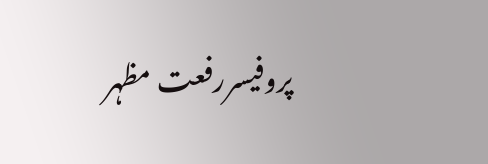پروفیسررفعت مظہر